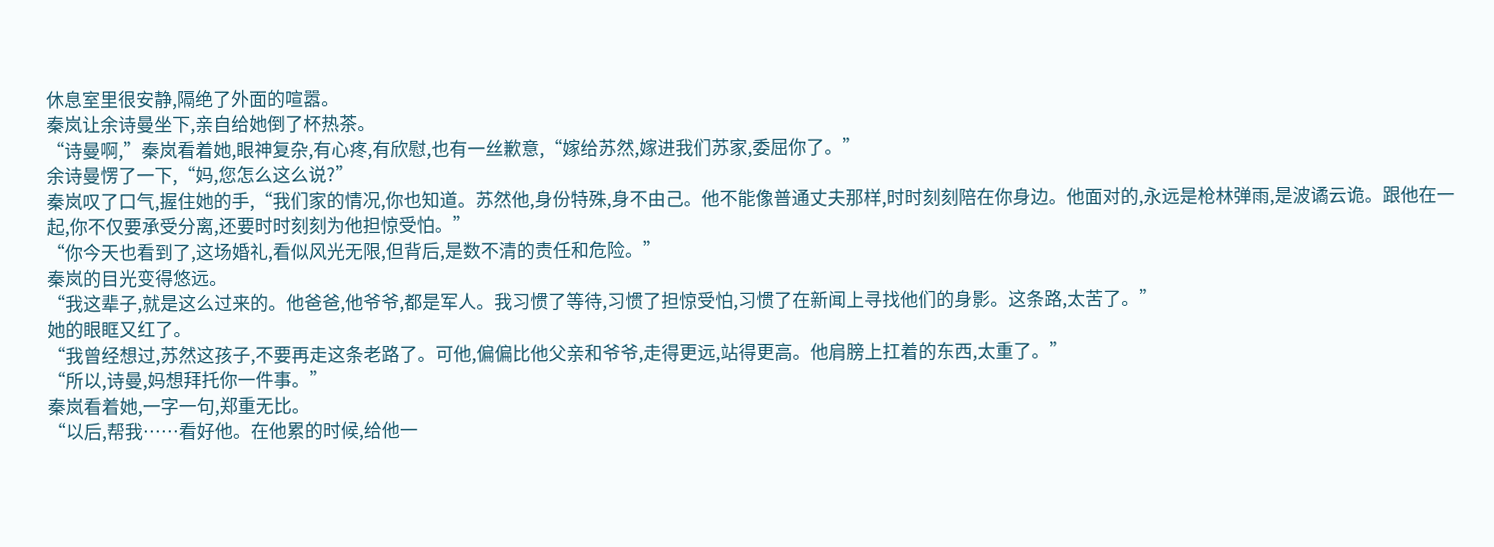休息室里很安静,隔绝了外面的喧嚣。
秦岚让余诗曼坐下,亲自给她倒了杯热茶。
“诗曼啊,”秦岚看着她,眼神复杂,有心疼,有欣慰,也有一丝歉意,“嫁给苏然,嫁进我们苏家,委屈你了。”
余诗曼愣了一下,“妈,您怎么这么说?”
秦岚叹了口气,握住她的手,“我们家的情况,你也知道。苏然他,身份特殊,身不由己。他不能像普通丈夫那样,时时刻刻陪在你身边。他面对的,永远是枪林弹雨,是波谲云诡。跟他在一起,你不仅要承受分离,还要时时刻刻为他担惊受怕。”
“你今天也看到了,这场婚礼,看似风光无限,但背后,是数不清的责任和危险。”
秦岚的目光变得悠远。
“我这辈子,就是这么过来的。他爸爸,他爷爷,都是军人。我习惯了等待,习惯了担惊受怕,习惯了在新闻上寻找他们的身影。这条路,太苦了。”
她的眼眶又红了。
“我曾经想过,苏然这孩子,不要再走这条老路了。可他,偏偏比他父亲和爷爷,走得更远,站得更高。他肩膀上扛着的东西,太重了。”
“所以,诗曼,妈想拜托你一件事。”
秦岚看着她,一字一句,郑重无比。
“以后,帮我……看好他。在他累的时候,给他一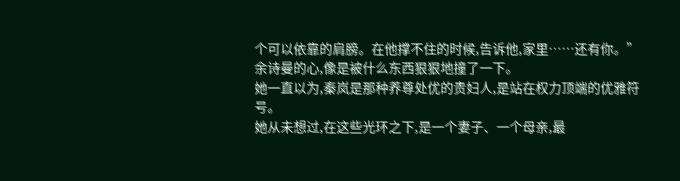个可以依靠的肩膀。在他撑不住的时候,告诉他,家里……还有你。”
余诗曼的心,像是被什么东西狠狠地撞了一下。
她一直以为,秦岚是那种养尊处优的贵妇人,是站在权力顶端的优雅符号。
她从未想过,在这些光环之下,是一个妻子、一个母亲,最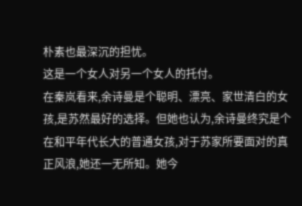朴素也最深沉的担忧。
这是一个女人对另一个女人的托付。
在秦岚看来,余诗曼是个聪明、漂亮、家世清白的女孩,是苏然最好的选择。但她也认为,余诗曼终究是个在和平年代长大的普通女孩,对于苏家所要面对的真正风浪,她还一无所知。她今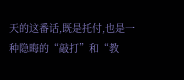天的这番话,既是托付,也是一种隐晦的“敲打”和“教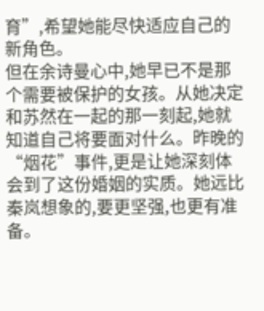育”,希望她能尽快适应自己的新角色。
但在余诗曼心中,她早已不是那个需要被保护的女孩。从她决定和苏然在一起的那一刻起,她就知道自己将要面对什么。昨晚的“烟花”事件,更是让她深刻体会到了这份婚姻的实质。她远比秦岚想象的,要更坚强,也更有准备。